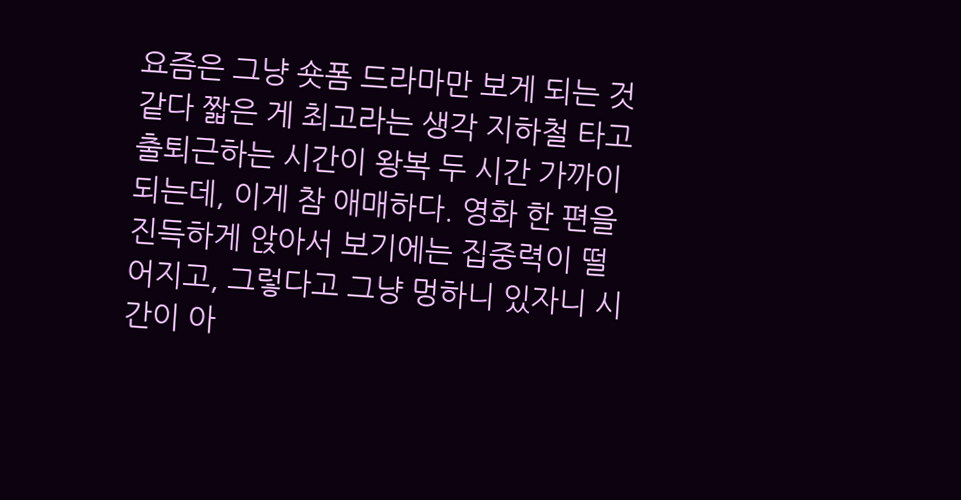요즘은 그냥 숏폼 드라마만 보게 되는 것 같다 짧은 게 최고라는 생각 지하철 타고 출퇴근하는 시간이 왕복 두 시간 가까이 되는데, 이게 참 애매하다. 영화 한 편을 진득하게 앉아서 보기에는 집중력이 떨어지고, 그렇다고 그냥 멍하니 있자니 시간이 아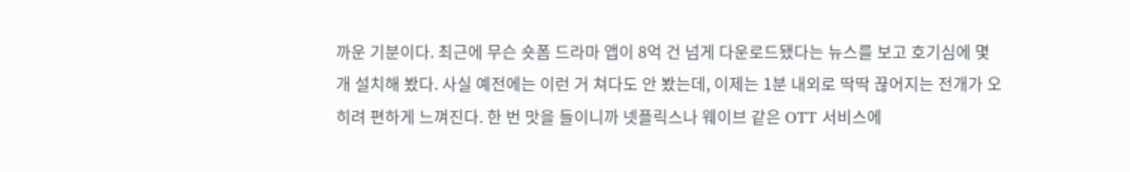까운 기분이다. 최근에 무슨 숏폼 드라마 앱이 8억 건 넘게 다운로드됐다는 뉴스를 보고 호기심에 몇 개 설치해 봤다. 사실 예전에는 이런 거 쳐다도 안 봤는데, 이제는 1분 내외로 딱딱 끊어지는 전개가 오히려 편하게 느껴진다. 한 번 맛을 들이니까 넷플릭스나 웨이브 같은 OTT 서비스에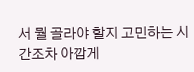서 뭘 골라야 할지 고민하는 시간조차 아깝게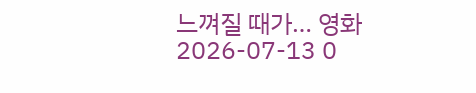느껴질 때가… 영화 2026-07-13 0